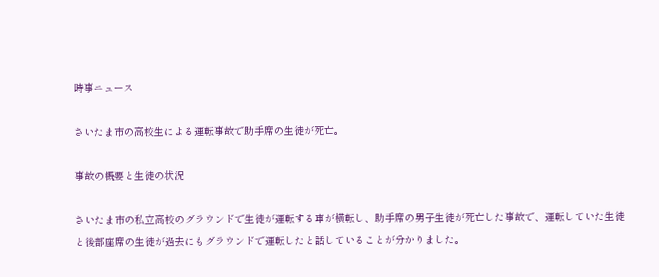時事ニュース

さいたま市の高校生による運転事故で助手席の生徒が死亡。

事故の概要と生徒の状況

さいたま市の私立高校のグラウンドで生徒が運転する車が横転し、助手席の男子生徒が死亡した事故で、運転していた生徒と後部座席の生徒が過去にもグラウンドで運転したと話していることが分かりました。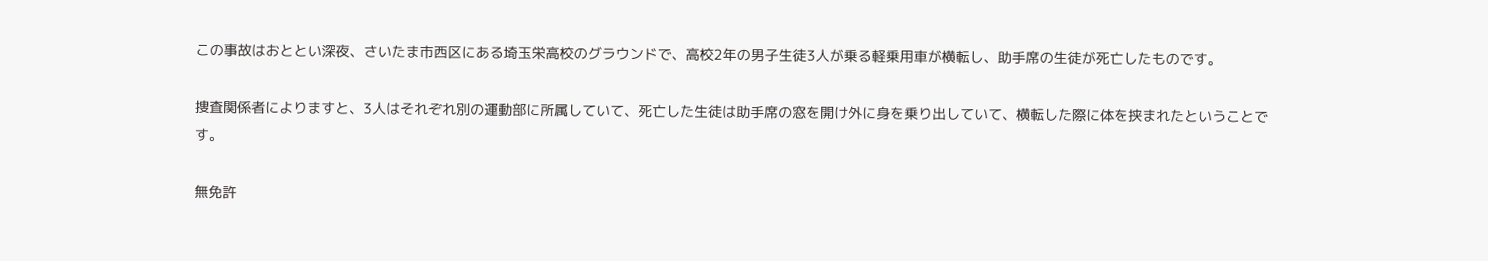この事故はおととい深夜、さいたま市西区にある埼玉栄高校のグラウンドで、高校2年の男子生徒3人が乗る軽乗用車が横転し、助手席の生徒が死亡したものです。

捜査関係者によりますと、3人はそれぞれ別の運動部に所属していて、死亡した生徒は助手席の窓を開け外に身を乗り出していて、横転した際に体を挟まれたということです。

無免許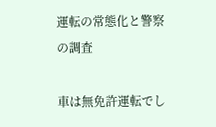運転の常態化と警察の調査

車は無免許運転でし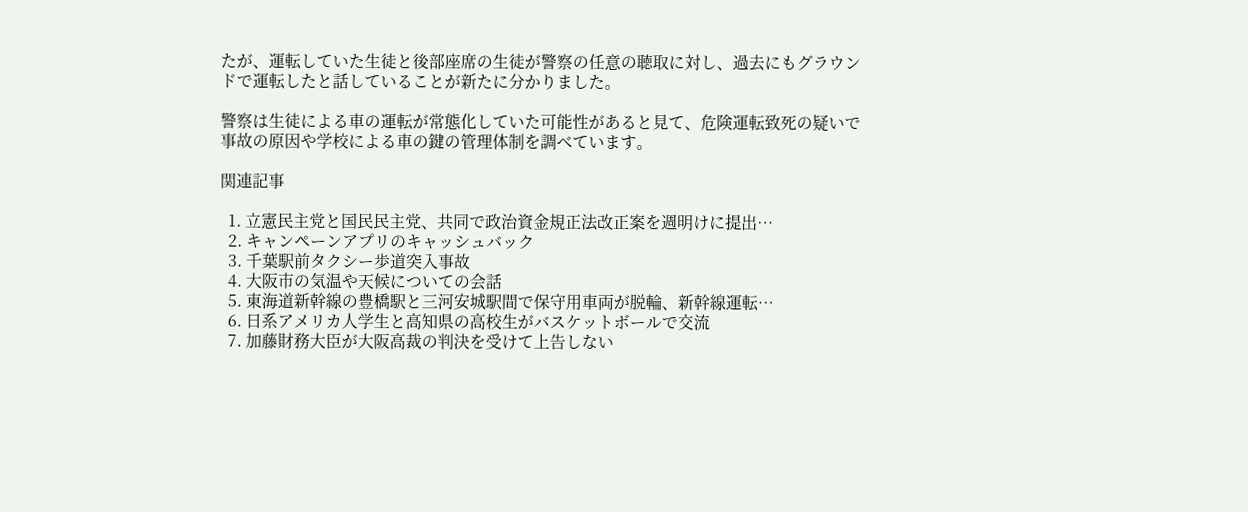たが、運転していた生徒と後部座席の生徒が警察の任意の聴取に対し、過去にもグラウンドで運転したと話していることが新たに分かりました。

警察は生徒による車の運転が常態化していた可能性があると見て、危険運転致死の疑いで事故の原因や学校による車の鍵の管理体制を調べています。

関連記事

  1. 立憲民主党と国民民主党、共同で政治資金規正法改正案を週明けに提出…
  2. キャンペーンアプリのキャッシュバック
  3. 千葉駅前タクシー歩道突入事故
  4. 大阪市の気温や天候についての会話
  5. 東海道新幹線の豊橋駅と三河安城駅間で保守用車両が脱輪、新幹線運転…
  6. 日系アメリカ人学生と高知県の高校生がバスケットボールで交流
  7. 加藤財務大臣が大阪高裁の判決を受けて上告しない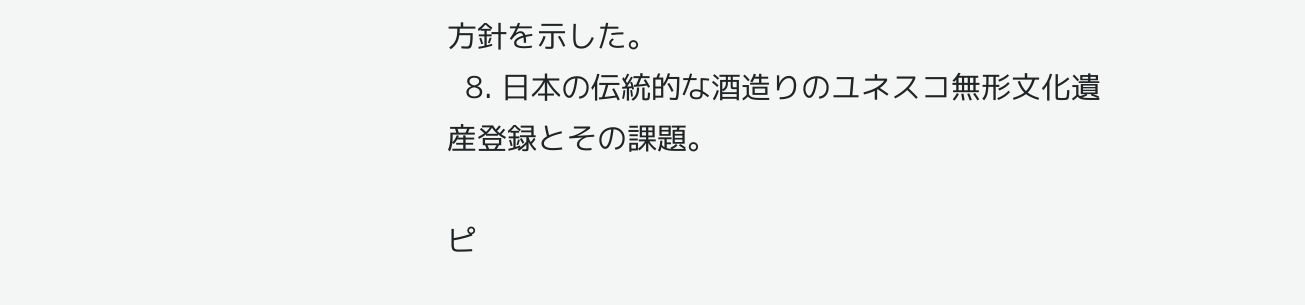方針を示した。
  8. 日本の伝統的な酒造りのユネスコ無形文化遺産登録とその課題。

ピ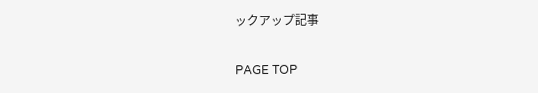ックアップ記事

PAGE TOP